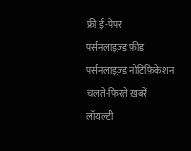फ्री ई-पेपर
पर्सनलाइज़्ड फ़ीड
पर्सनलाइज़्ड नोटिफ़िकेशन
चलते-फिरते ख़बरें
लॉयल्टी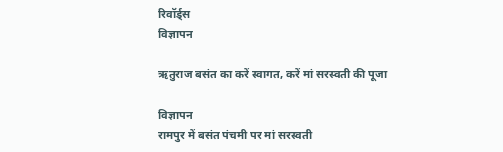रिवॉर्ड्स
विज्ञापन

ऋतुराज बसंत का करें स्वागत, करें मां सरस्वती की पूजा

विज्ञापन
रामपुर में बसंत पंचमी पर मां सरस्वती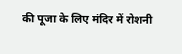की पूजा के लिए मंदिर में रोशनी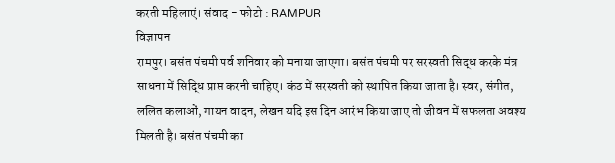करती महिलाएं। संवाद - फोटो : RAMPUR
विज्ञापन
रामपुर। बसंत पंचमी पर्व शनिवार को मनाया जाएगा। बसंत पंचमी पर सरस्वती सिद्ध करके मंत्र साधना में सिद्धि प्राप्त करनी चाहिए। कंठ में सरस्वती को स्थापित किया जाता है। स्वर, संगीत, ललित कलाओं, गायन वादन, लेखन यदि इस दिन आरंभ किया जाए तो जीवन में सफलता अवश्य मिलती है। बसंत पंचमी का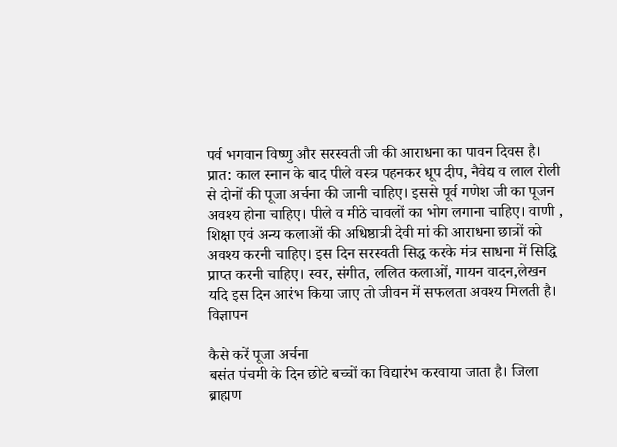पर्व भगवान विष्णु और सरस्वती जी की आराधना का पावन दिवस है। प्रात: काल स्नान के बाद पीले वस्त्र पहनकर धूप दीप, नैवेद्य व लाल रोली से दोनों की पूजा अर्चना की जानी चाहिए। इससे पूर्व गणेश जी का पूजन अवश्य होना चाहिए। पीले व मीठे चावलों का भोग लगाना चाहिए। वाणी , शिक्षा एवं अन्य कलाओं की अधिष्ठात्री देवी मां की आराधना छात्रों को अवश्य करनी चाहिए। इस दिन सरस्वती सिद्ध करके मंत्र साधना में सिद्धि प्राप्त करनी चाहिए। स्वर, संगीत, ललित कलाओं, गायन वादन,लेखन यदि इस दिन आरंभ किया जाए तो जीवन में सफलता अवश्य मिलती है।
विज्ञापन

कैसे करें पूजा अर्चना
बसंत पंचमी के दिन छोटे बच्चों का विद्यारंभ करवाया जाता है। जिला ब्राह्मण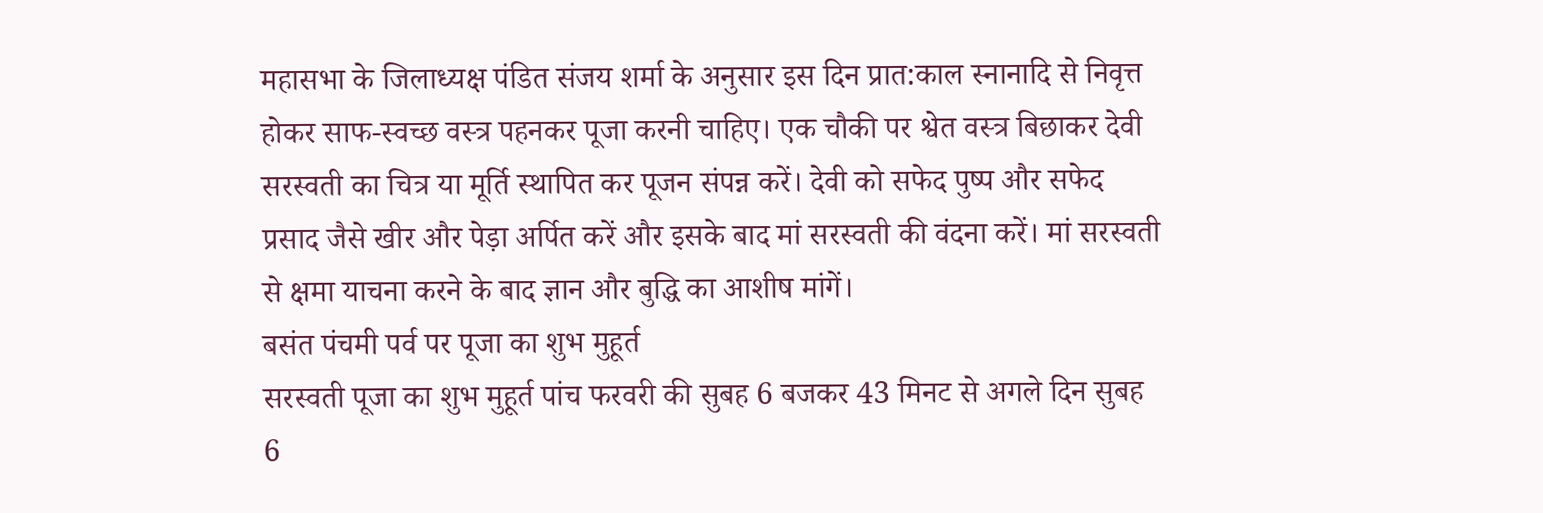महासभा के जिलाध्यक्ष पंडित संजय शर्मा के अनुसार इस दिन प्रात:काल स्नानादि से निवृत्त होकर साफ-स्वच्छ वस्त्र पहनकर पूजा करनी चाहिए। एक चौकी पर श्वेत वस्त्र बिछाकर देवी सरस्वती का चित्र या मूर्ति स्थापित कर पूजन संपन्न करें। देवी को सफेद पुष्प और सफेद प्रसाद जैसे खीर और पेड़ा अर्पित करें और इसके बाद मां सरस्वती की वंदना करें। मां सरस्वती से क्षमा याचना करने के बाद ज्ञान और बुद्धि का आशीष मांगें।
बसंत पंचमी पर्व पर पूजा का शुभ मुहूर्त
सरस्वती पूजा का शुभ मुहूर्त पांच फरवरी की सुबह 6 बजकर 43 मिनट से अगले दिन सुबह 6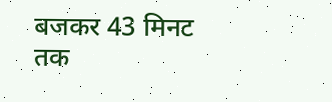बजकर 43 मिनट तक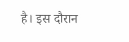है। इस दौरान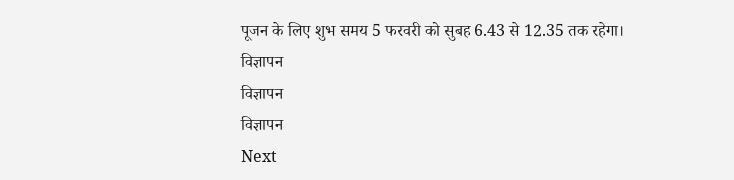पूजन के लिए शुभ समय 5 फरवरी को सुबह 6.43 से 12.35 तक रहेगा।
विज्ञापन
विज्ञापन
विज्ञापन
Next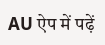AU ऐप में पढ़ें